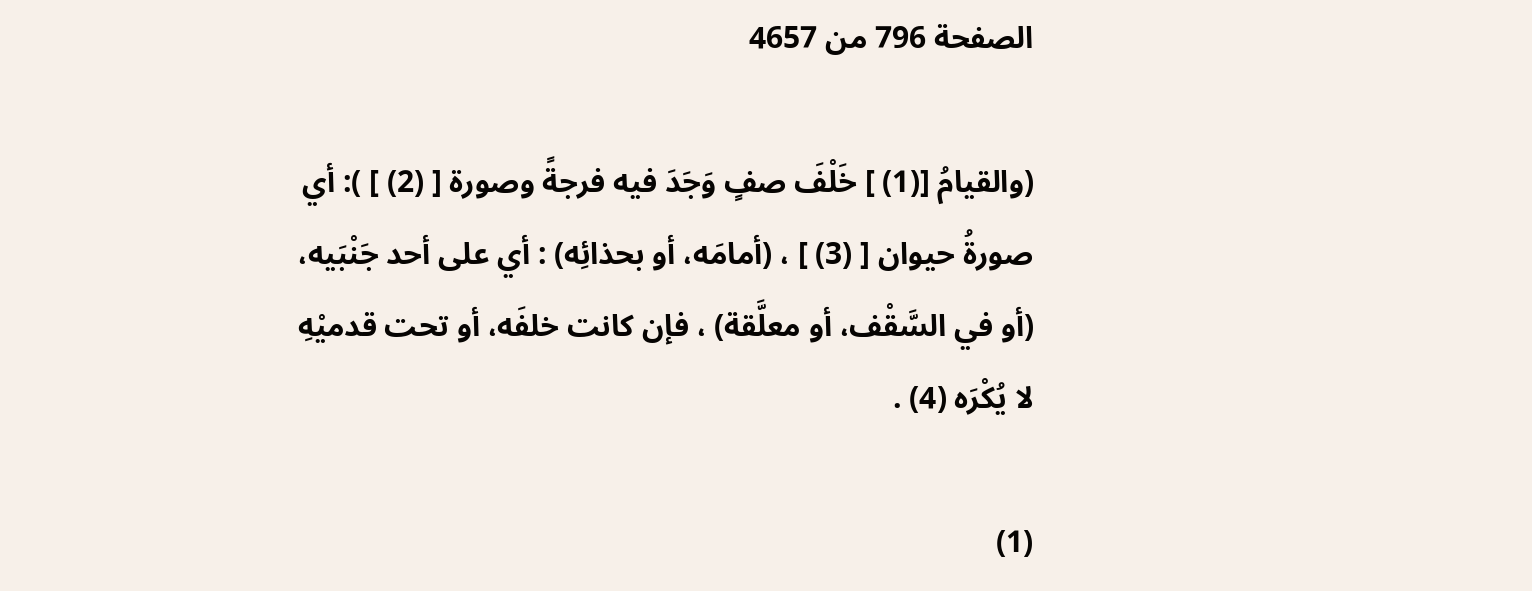الصفحة 796 من 4657

(والقيامُ [(1) ] خَلْفَ صفٍ وَجَدَ فيه فرجةً وصورة [ (2) ] ): أي صورةُ حيوان [ (3) ] ، (أمامَه، أو بحذائِه) : أي على أحد جَنْبَيه، (أو في السَّقْف، أو معلَّقة) ، فإن كانت خلفَه، أو تحت قدميْهِ لا يُكْرَه (4) .

(1)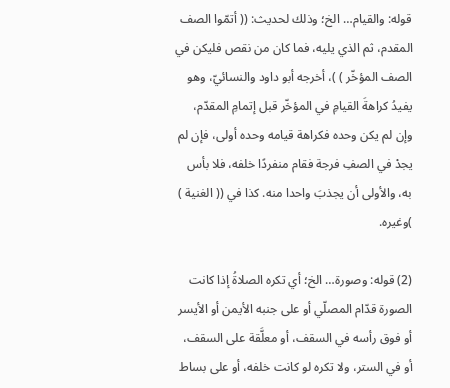قوله: والقيام… الخ؛ وذلك لحديث: (( أتمّوا الصف المقدم، ثم الذي يليه، فما كان من نقص فليكن في الصف المؤخّر ) )، أخرجه أبو داود والنسائيّ، وهو يفيدُ كراهةَ القيامِ في المؤخّر قبل إتمامِ المقدّم، وإن لم يكن وحده فكراهة قيامه وحده أولى، فإن لم يجدْ في الصفِ فرجة فقام منفردًا خلفه، فلا بأس به، والأولى أن يجذبَ واحدا منه. كذا في (( الغنية ) )وغيره.

(2) قوله: وصورة… الخ؛ أي تكره الصلاةُ إذا كانت الصورة قدّام المصلّي أو على جنبه الأيمن أو الأيسر أو فوق رأسه في السقف، أو معلَّقة على السقف، أو في الستر، ولا تكره لو كانت خلفه، أو على بساط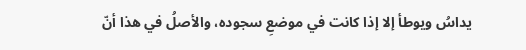يداسُ ويوطأ إلا إذا كانت في موضعِ سجوده، والأصلُ في هذا أنّ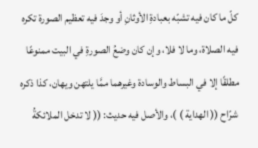كلّ ما كان فيه تشبّه بعبادةِ الأوثانِ أو وجدَ فيه تعظيم الصورة تكره فيه الصلاة، وما لا فلا، وإن كان وضعُ الصورةِ في البيت ممنوعًا مطلقًا إلا في البساط والوسادة وغيرهما ممَّا يلتهن ويهان، كذا ذكره شرّاح (( الهداية ) )، والأصل فيه حديث: (( لا تدخل الملائكةُ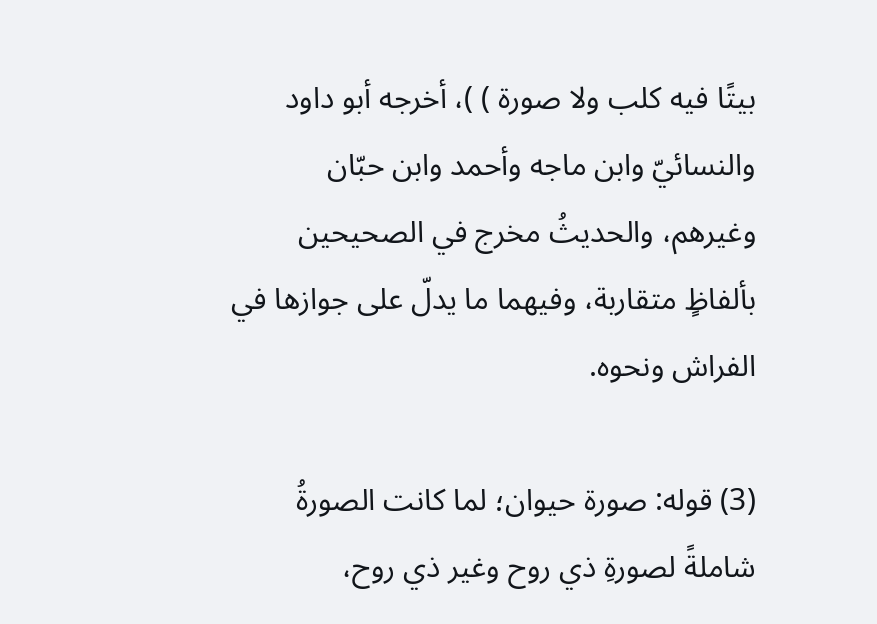بيتًا فيه كلب ولا صورة ) )، أخرجه أبو داود والنسائيّ وابن ماجه وأحمد وابن حبّان وغيرهم، والحديثُ مخرج في الصحيحين بألفاظٍ متقاربة، وفيهما ما يدلّ على جوازها في الفراش ونحوه.

(3) قوله: صورة حيوان؛ لما كانت الصورةُ شاملةً لصورةِ ذي روح وغير ذي روح،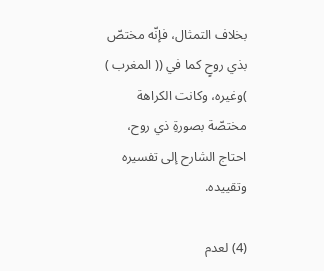بخلاف التمثال، فإنّه مختصّ بذي روحٍ كما في (( المغرب ) )وغيره، وكانت الكراهة مختصّة بصورةِ ذي روح، احتاج الشارح إلى تفسيره وتقييده.

(4) لعدم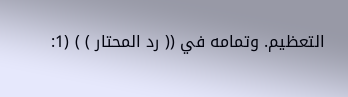التعظيم. وتمامه في (( رد المحتار ) ) (1: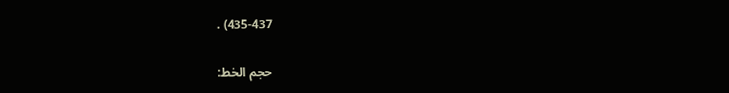435-437) .

حجم الخط: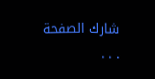شارك الصفحة
. . .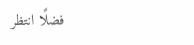فضلًا انتظر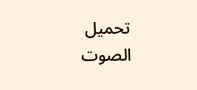تحميل الصوت